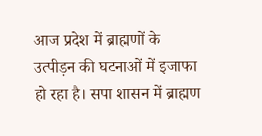आज प्रदेश में ब्राह्मणों के उत्पीड़न की घटनाओं में इजाफा हो रहा है। सपा शासन में ब्राह्मण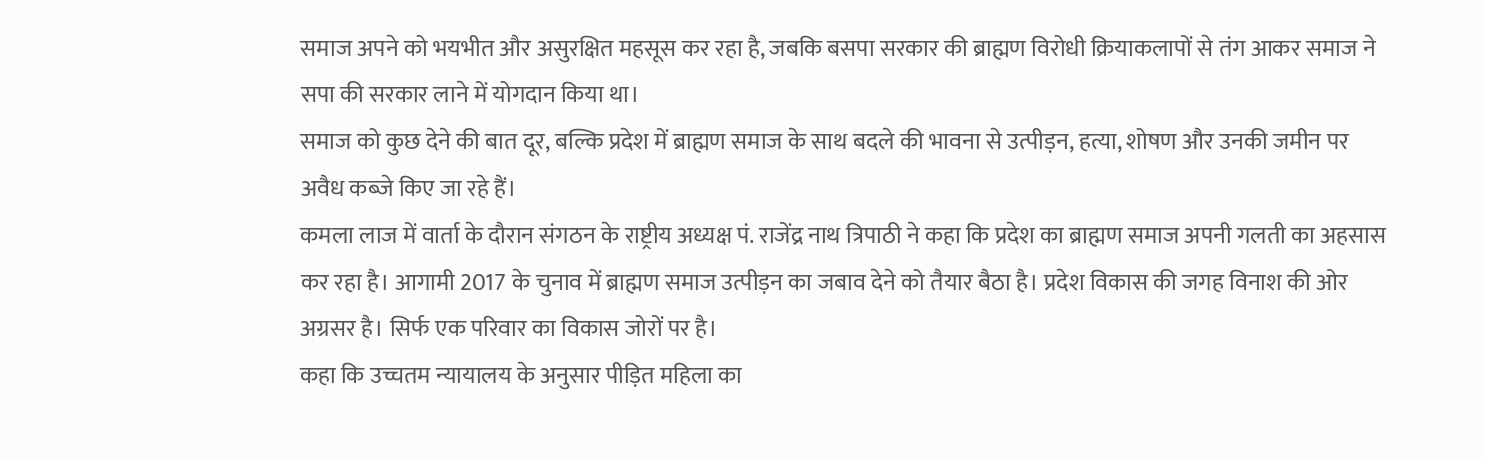समाज अपने को भयभीत और असुरक्षित महसूस कर रहा है, जबकि बसपा सरकार की ब्राह्मण विरोधी क्रियाकलापों से तंग आकर समाज ने सपा की सरकार लाने में योगदान किया था।
समाज को कुछ देने की बात दूर, बल्कि प्रदेश में ब्राह्मण समाज के साथ बदले की भावना से उत्पीड़न, हत्या, शोषण और उनकी जमीन पर अवैध कब्जे किए जा रहे हैं।
कमला लाज में वार्ता के दौरान संगठन के राष्ट्रीय अध्यक्ष पं. राजेंद्र नाथ त्रिपाठी ने कहा कि प्रदेश का ब्राह्मण समाज अपनी गलती का अहसास कर रहा है। आगामी 2017 के चुनाव में ब्राह्मण समाज उत्पीड़न का जबाव देने को तैयार बैठा है। प्रदेश विकास की जगह विनाश की ओर अग्रसर है। सिर्फ एक परिवार का विकास जोरों पर है।
कहा कि उच्चतम न्यायालय के अनुसार पीड़ित महिला का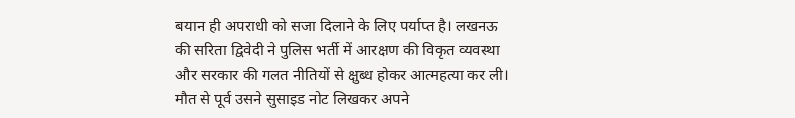बयान ही अपराधी को सजा दिलाने के लिए पर्याप्त है। लखनऊ की सरिता द्विवेदी ने पुलिस भर्ती में आरक्षण की विकृत व्यवस्था और सरकार की गलत नीतियों से क्षुब्ध होकर आत्महत्या कर ली।
मौत से पूर्व उसने सुसाइड नोट लिखकर अपने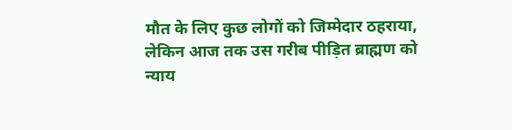मौत के लिए कुछ लोगों को जिम्मेदार ठहराया, लेकिन आज तक उस गरीब पीड़ित ब्राह्मण को न्याय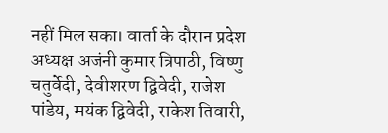नहीं मिल सका। वार्ता के दौरान प्रदेश अध्यक्ष अजंनी कुमार त्रिपाठी, विष्णु चतुर्वेदी, देवीशरण द्विवेदी, राजेश पांडेय, मयंक द्विवेदी, राकेश तिवारी,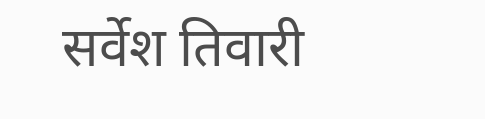सर्वेश तिवारी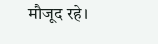मौजूद रहे।